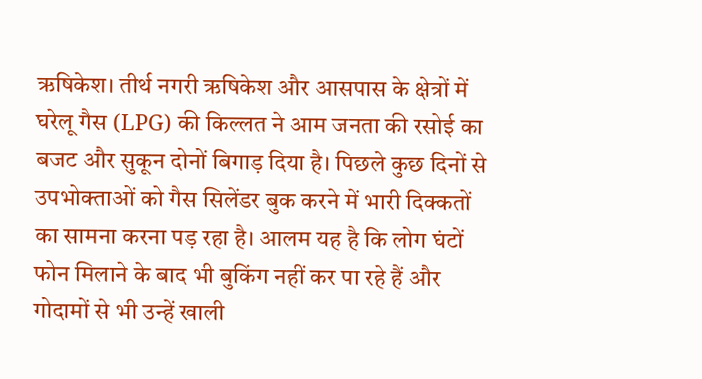ऋषिकेश। तीर्थ नगरी ऋषिकेश और आसपास के क्षेत्रों में घरेलू गैस (LPG) की किल्लत ने आम जनता की रसोई का बजट और सुकून दोनों बिगाड़ दिया है। पिछले कुछ दिनों से उपभोक्ताओं को गैस सिलेंडर बुक करने में भारी दिक्कतों का सामना करना पड़ रहा है। आलम यह है कि लोग घंटों फोन मिलाने के बाद भी बुकिंग नहीं कर पा रहे हैं और गोदामों से भी उन्हें खाली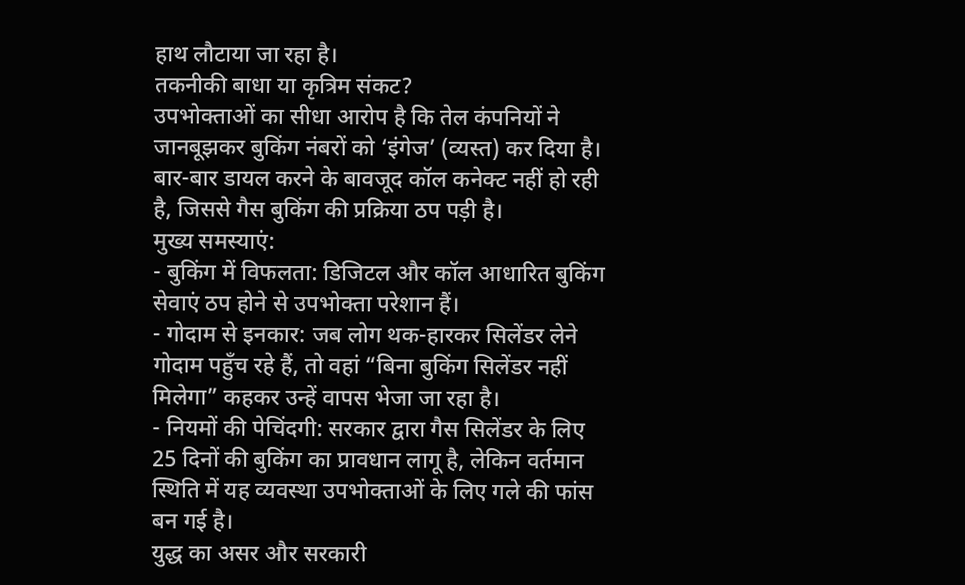हाथ लौटाया जा रहा है।
तकनीकी बाधा या कृत्रिम संकट?
उपभोक्ताओं का सीधा आरोप है कि तेल कंपनियों ने जानबूझकर बुकिंग नंबरों को ‘इंगेज’ (व्यस्त) कर दिया है। बार-बार डायल करने के बावजूद कॉल कनेक्ट नहीं हो रही है, जिससे गैस बुकिंग की प्रक्रिया ठप पड़ी है।
मुख्य समस्याएं:
- बुकिंग में विफलता: डिजिटल और कॉल आधारित बुकिंग सेवाएं ठप होने से उपभोक्ता परेशान हैं।
- गोदाम से इनकार: जब लोग थक-हारकर सिलेंडर लेने गोदाम पहुँच रहे हैं, तो वहां “बिना बुकिंग सिलेंडर नहीं मिलेगा” कहकर उन्हें वापस भेजा जा रहा है।
- नियमों की पेचिंदगी: सरकार द्वारा गैस सिलेंडर के लिए 25 दिनों की बुकिंग का प्रावधान लागू है, लेकिन वर्तमान स्थिति में यह व्यवस्था उपभोक्ताओं के लिए गले की फांस बन गई है।
युद्ध का असर और सरकारी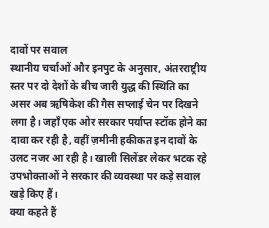दावों पर सवाल
स्थानीय चर्चाओं और इनपुट के अनुसार, अंतरराष्ट्रीय स्तर पर दो देशों के बीच जारी युद्ध की स्थिति का असर अब ऋषिकेश की गैस सप्लाई चेन पर दिखने लगा है। जहाँ एक ओर सरकार पर्याप्त स्टॉक होने का दावा कर रही है, वहीं ज़मीनी हकीकत इन दावों के उलट नजर आ रही है। खाली सिलेंडर लेकर भटक रहे उपभोक्ताओं ने सरकार की व्यवस्था पर कड़े सवाल खड़े किए हैं।
क्या कहते हैं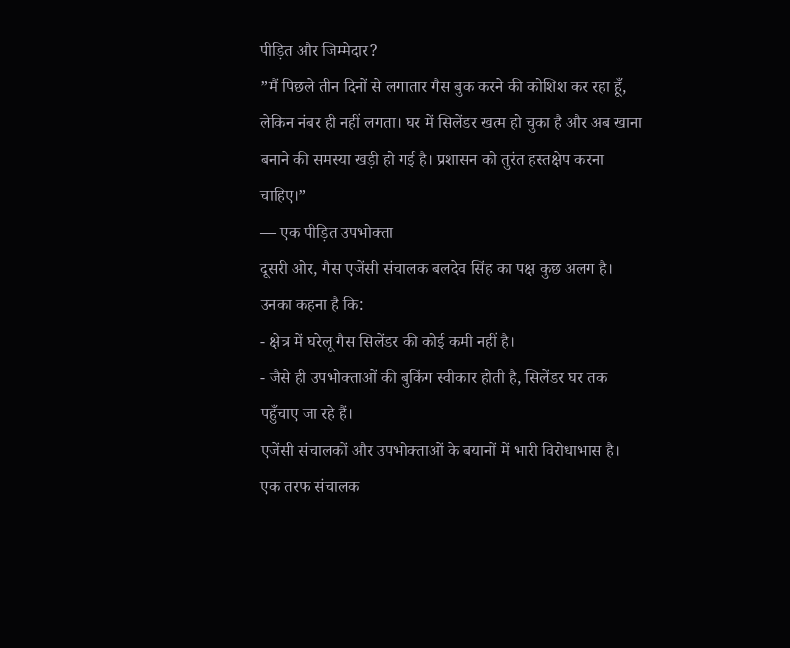पीड़ित और जिम्मेदार?
”मैं पिछले तीन दिनों से लगातार गैस बुक करने की कोशिश कर रहा हूँ, लेकिन नंबर ही नहीं लगता। घर में सिलेंडर खत्म हो चुका है और अब खाना बनाने की समस्या खड़ी हो गई है। प्रशासन को तुरंत हस्तक्षेप करना चाहिए।”
— एक पीड़ित उपभोक्ता
दूसरी ओर, गैस एजेंसी संचालक बलदेव सिंह का पक्ष कुछ अलग है। उनका कहना है कि:
- क्षेत्र में घरेलू गैस सिलेंडर की कोई कमी नहीं है।
- जैसे ही उपभोक्ताओं की बुकिंग स्वीकार होती है, सिलेंडर घर तक पहुँचाए जा रहे हैं।
एजेंसी संचालकों और उपभोक्ताओं के बयानों में भारी विरोधाभास है। एक तरफ संचालक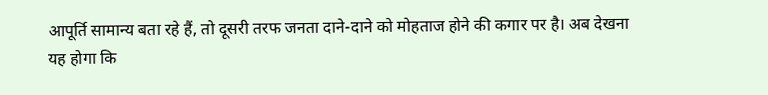आपूर्ति सामान्य बता रहे हैं, तो दूसरी तरफ जनता दाने-दाने को मोहताज होने की कगार पर है। अब देखना यह होगा कि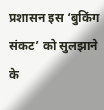प्रशासन इस ‘बुकिंग संकट’ को सुलझाने के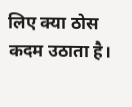लिए क्या ठोस कदम उठाता है।